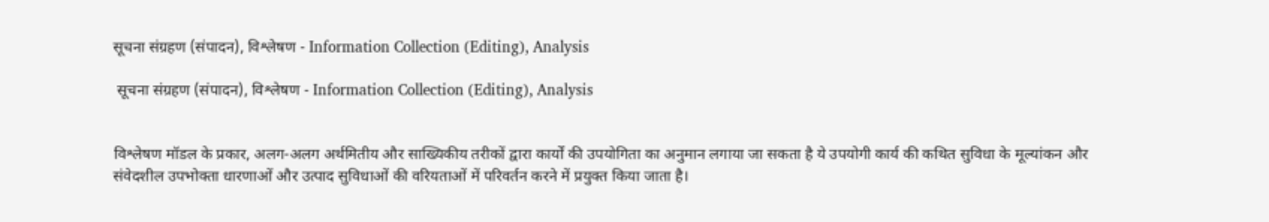सूचना संग्रहण (संपादन), विश्लेषण - Information Collection (Editing), Analysis

 सूचना संग्रहण (संपादन), विश्लेषण - Information Collection (Editing), Analysis


विश्लेषण मॉडल के प्रकार, अलग-अलग अर्थमितीय और साख्यिकीय तरीकों द्वारा कार्यों की उपयोगिता का अनुमान लगाया जा सकता है ये उपयोगी कार्य की कथित सुविधा के मूल्यांकन और संवेदशील उपभोक्ता धारणाओं और उत्पाद सुविधाओं की वरियताओं में परिवर्तन करने में प्रयुक्त किया जाता है।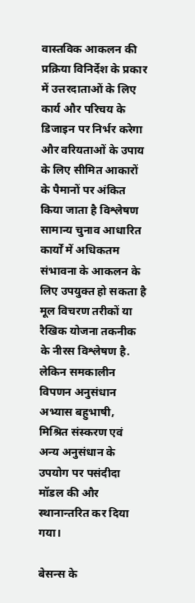वास्तविक आकलन की प्रक्रिया विनिर्देश के प्रकार में उत्तरदाताओं के लिए कार्य और परिचय के डिजाइन पर निर्भर करेगा और वरियताओं के उपाय के लिए सीमित आकारों के पैमानों पर अंकित किया जाता है विश्लेषण सामान्य चुनाव आधारित कार्यों में अधिकतम संभावना के आकलन के लिए उपयुक्त हो सकता है मूल विचरण तरीकों या रैखिक योजना तकनीक के नीरस विश्लेषण है. लेकिन समकालीन विपणन अनुसंधान अभ्यास बहुभाषी, मिश्रित संस्करण एवं अन्य अनुसंधान के उपयोग पर पसंदीदा मॉडल की और स्थानान्तरित कर दिया गया।

बेसन्स के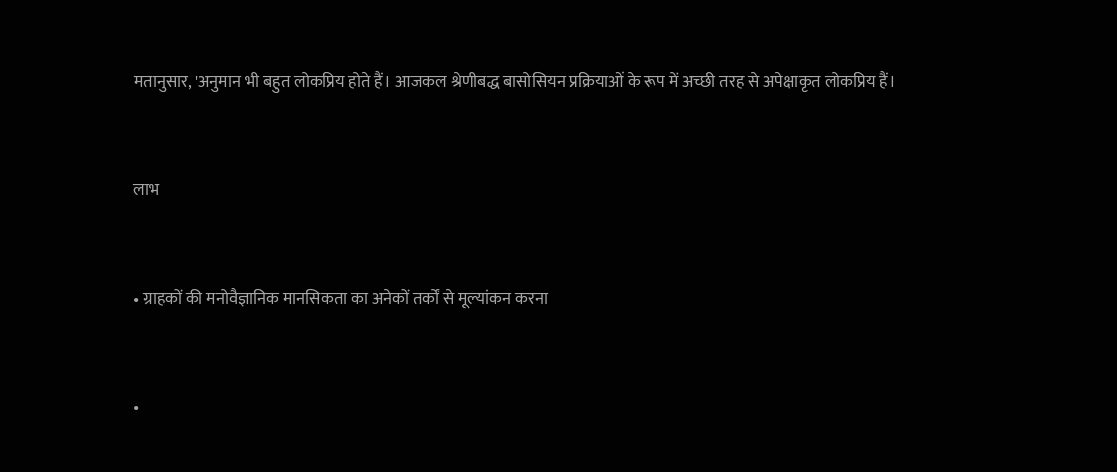मतानुसार, 'अनुमान भी बहुत लोकप्रिय होते हैं। आजकल श्रेणीबद्ध बासोसियन प्रक्रियाओं के रूप में अच्छी तरह से अपेक्षाकृत लोकप्रिय हैं।


लाभ


• ग्राहकों की मनोवैज्ञानिक मानसिकता का अनेकों तर्कों से मूल्यांकन करना


•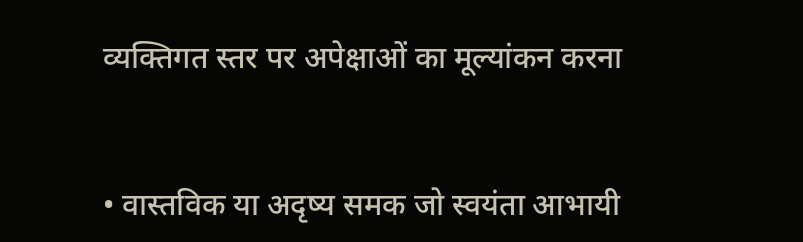व्यक्तिगत स्तर पर अपेक्षाओं का मूल्यांकन करना


• वास्तविक या अदृष्य समक जो स्वयंता आभायी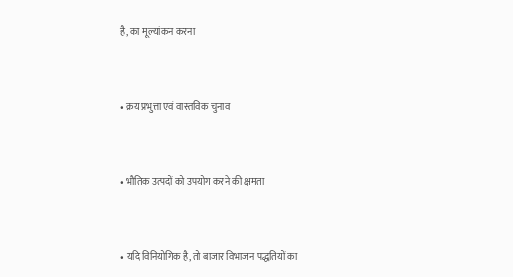है, का मूल्यांकन करना


• क्रय प्रभुत्ता एवं वास्तविक चुनाव


• भौतिक उत्पदों को उपयोग करने की क्षमता


• यदि विनियोगिक है, तो बाजार विभाजन पद्धतियों का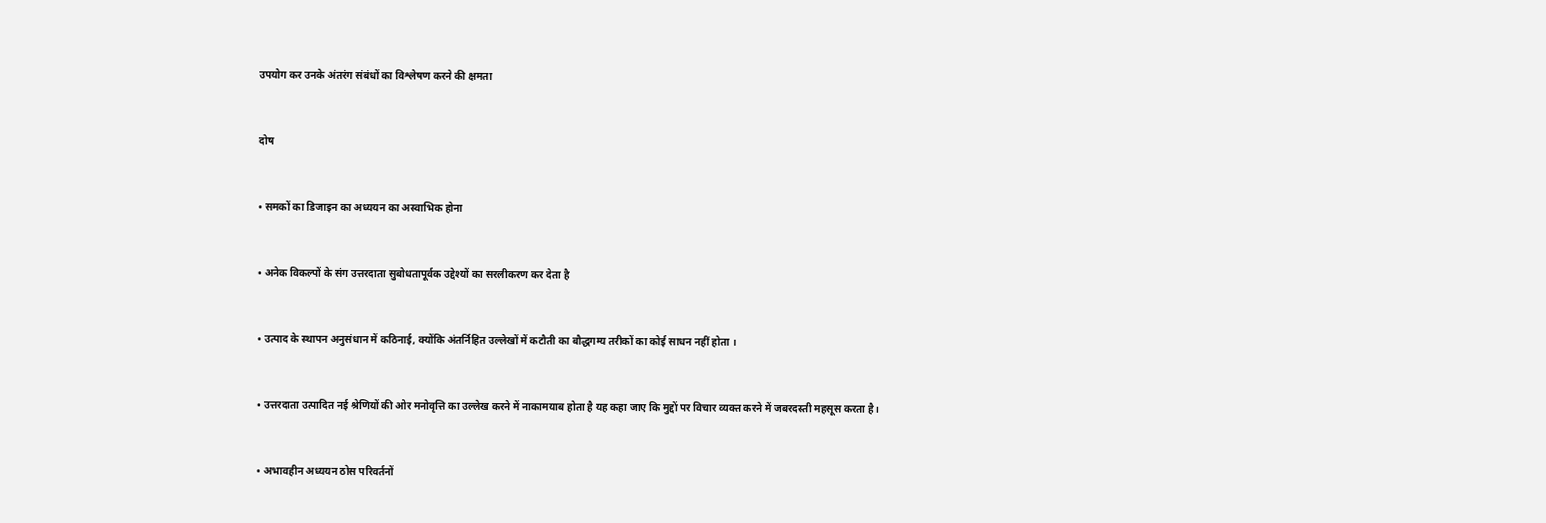उपयोग कर उनके अंतरंग संबंधों का विश्लेषण करने की क्षमता


दोष


• समकों का डिजाइन का अध्ययन का अस्वाभिक होना


• अनेक विकल्पों के संग उत्तरदाता सुबोधतापूर्वक उद्देश्यों का सरलीकरण कर देता है


• उत्पाद के स्थापन अनुसंधान में कठिनाई, क्योंकि अंतर्निहित उल्लेखों में कटौती का बौद्धगम्य तरीकों का कोई साधन नहीं होता ।


• उत्तरदाता उत्पादित नई श्रेणियों की ओर मनोवृत्ति का उल्लेख करने में नाकामयाब होता है यह कहा जाए कि मुद्दों पर विचार व्यक्त करने में जबरदस्ती महसूस करता है।


• अभावहीन अध्ययन ठोस परिवर्तनों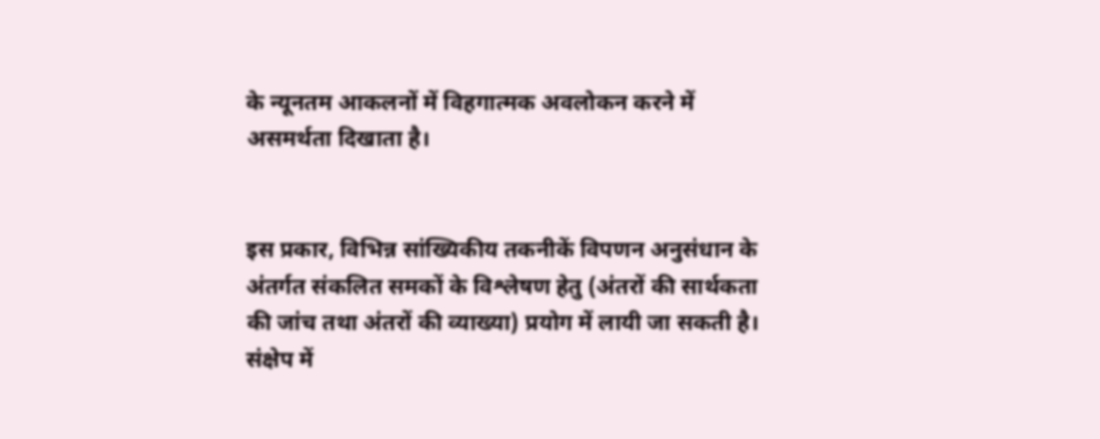के न्यूनतम आकलनों में विहगात्मक अवलोकन करने में असमर्थता दिखाता है।


इस प्रकार, विभिन्न सांख्यिकीय तकनीकें विपणन अनुसंधान के अंतर्गत संकलित समकों के विश्लेषण हेतु (अंतरों की सार्थकता की जांच तथा अंतरों की व्याख्या) प्रयोग में लायी जा सकती है। संक्षेप में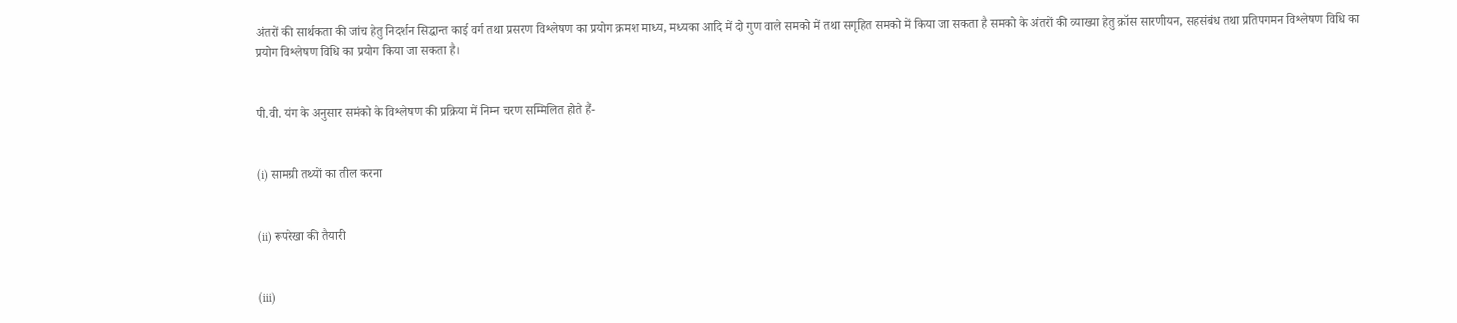अंतरों की सार्थकता की जांच हेतु निदर्शन सिद्धान्त काई वर्ग तथा प्रसरण विश्लेषण का प्रयोग क्रमश माध्य, मध्यका आदि में दो गुण वाले समको में तथा सगृहित समको में किया जा सकता है समको के अंतरों की व्याख्या हेतु क्रॉस सारणीयन, सहसंबंध तथा प्रतिपगमन विश्लेषण विधि का प्रयोग विश्लेषण विधि का प्रयोग किया जा सकता है।


पी.वी. यंग के अनुसार समंको के विश्लेषण की प्रक्रिया में निम्न चरण सम्मिलित होते हैं-


(i) सामग्री तथ्यों का तील करना


(ii) रूपरेखा की तैयारी


(iii)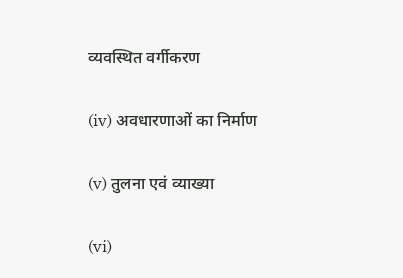व्यवस्थित वर्गीकरण


(iv) अवधारणाओं का निर्माण


(v) तुलना एवं व्याख्या


(vi)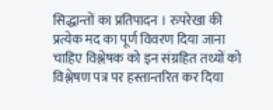सिद्धान्तों का प्रतिपादन । रुपरेखा की प्रत्येक मद का पूर्ण विवरण दिया जाना चाहिए विश्लेषक को इन संग्रहित तथ्यों को विश्लेषण पत्र पर हस्तान्तरित कर दिया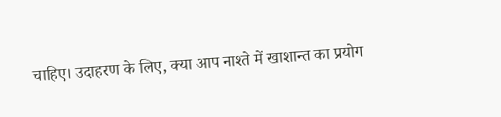चाहिए। उदाहरण के लिए, क्या आप नाश्ते में खाशान्त का प्रयोग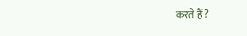करते हैं?